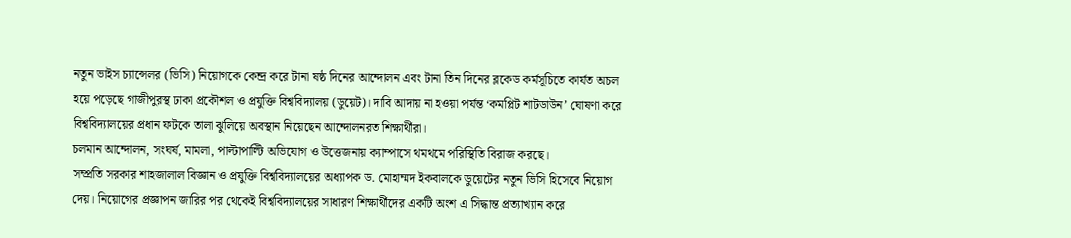নতুন ভাইস চ্যান্সেলর (ভিসি) নিয়োগকে কেন্দ্র করে টানা ষষ্ঠ দিনের আন্দোলন এবং টানা তিন দিনের ব্লকেড কর্মসূচিতে কার্যত অচল হয়ে পড়েছে গাজীপুরস্থ ঢাকা প্রকৌশল ও প্রযুক্তি বিশ্ববিদ্যালয় (ডুয়েট)। দাবি আদায় না হওয়া পর্যন্ত ‘কমপ্লিট শাটডাউন’ ঘোষণা করে বিশ্ববিদ্যালয়ের প্রধান ফটকে তালা ঝুলিয়ে অবস্থান নিয়েছেন আন্দোলনরত শিক্ষার্থীরা।
চলমান আন্দোলন, সংঘর্ষ, মামলা, পাল্টাপাল্টি অভিযোগ ও উত্তেজনায় ক্যাম্পাসে থমথমে পরিস্থিতি বিরাজ করছে।
সম্প্রতি সরকার শাহজালাল বিজ্ঞান ও প্রযুক্তি বিশ্ববিদ্যালয়ের অধ্যাপক ড. মোহাম্মদ ইকবালকে ডুয়েটের নতুন ভিসি হিসেবে নিয়োগ দেয়। নিয়োগের প্রজ্ঞাপন জারির পর থেকেই বিশ্ববিদ্যালয়ের সাধারণ শিক্ষার্থীদের একটি অংশ এ সিদ্ধান্ত প্রত্যাখ্যান করে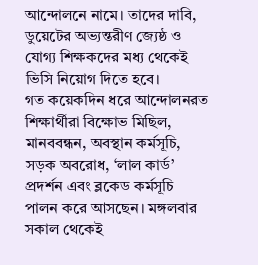আন্দোলনে নামে। তাদের দাবি, ডুয়েটের অভ্যন্তরীণ জ্যেষ্ঠ ও যোগ্য শিক্ষকদের মধ্য থেকেই ভিসি নিয়োগ দিতে হবে।
গত কয়েকদিন ধরে আন্দোলনরত শিক্ষার্থীরা বিক্ষোভ মিছিল, মানববন্ধন, অবস্থান কর্মসূচি, সড়ক অবরোধ, ‘লাল কার্ড’ প্রদর্শন এবং ব্লকেড কর্মসূচি পালন করে আসছেন। মঙ্গলবার সকাল থেকেই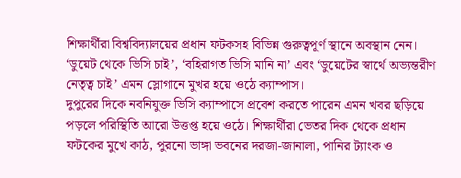শিক্ষার্থীরা বিশ্ববিদ্যালয়ের প্রধান ফটকসহ বিভিন্ন গুরুত্বপূর্ণ স্থানে অবস্থান নেন। ‘ডুয়েট থেকে ভিসি চাই’, ‘বহিরাগত ভিসি মানি না’ এবং ‘ডুয়েটের স্বার্থে অভ্যন্তরীণ নেতৃত্ব চাই’ এমন স্লোগানে মুখর হয়ে ওঠে ক্যাম্পাস।
দুপুরের দিকে নবনিযুক্ত ভিসি ক্যাম্পাসে প্রবেশ করতে পারেন এমন খবর ছড়িয়ে পড়লে পরিস্থিতি আরো উত্তপ্ত হয়ে ওঠে। শিক্ষার্থীরা ভেতর দিক থেকে প্রধান ফটকের মুখে কাঠ, পুরনো ভাঙ্গা ভবনের দরজা-জানালা, পানির ট্যাংক ও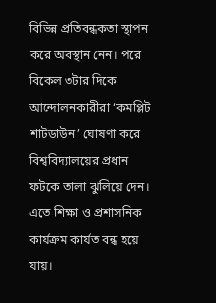বিভিন্ন প্রতিবন্ধকতা স্থাপন করে অবস্থান নেন। পরে বিকেল ৩টার দিকে আন্দোলনকারীরা ‘কমপ্লিট শাটডাউন’ ঘোষণা করে বিশ্ববিদ্যালয়ের প্রধান ফটকে তালা ঝুলিয়ে দেন। এতে শিক্ষা ও প্রশাসনিক কার্যক্রম কার্যত বন্ধ হয়ে যায়।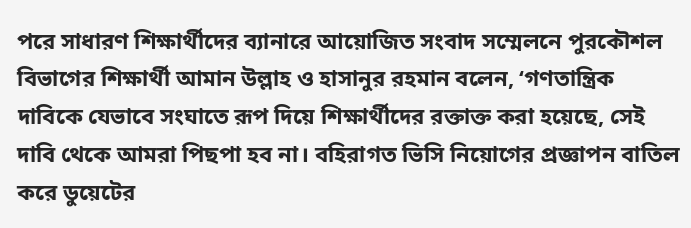পরে সাধারণ শিক্ষার্থীদের ব্যানারে আয়োজিত সংবাদ সম্মেলনে পুরকৌশল বিভাগের শিক্ষার্থী আমান উল্লাহ ও হাসানুর রহমান বলেন, ‘গণতান্ত্রিক দাবিকে যেভাবে সংঘাতে রূপ দিয়ে শিক্ষার্থীদের রক্তাক্ত করা হয়েছে, সেই দাবি থেকে আমরা পিছপা হব না। বহিরাগত ভিসি নিয়োগের প্রজ্ঞাপন বাতিল করে ডুয়েটের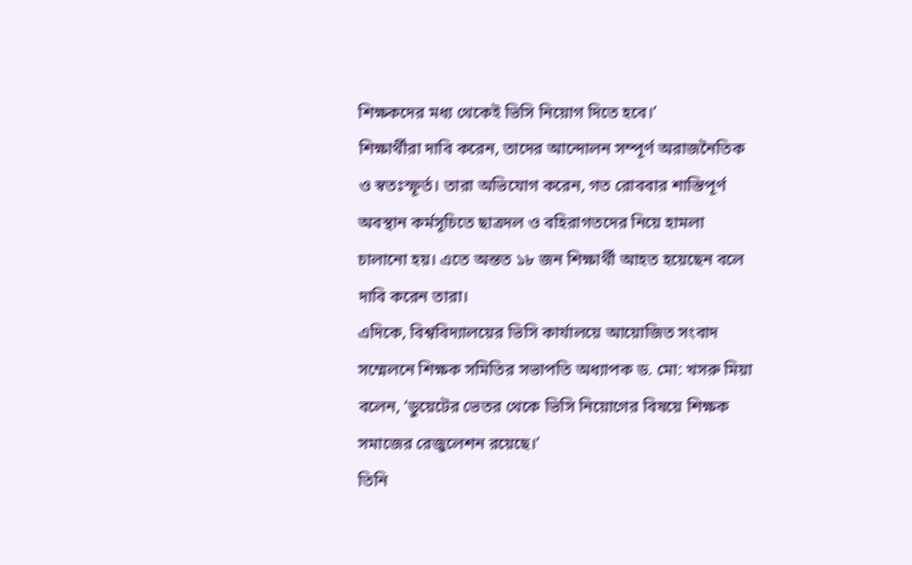শিক্ষকদের মধ্য থেকেই ভিসি নিয়োগ দিতে হবে।’
শিক্ষার্থীরা দাবি করেন, তাদের আন্দোলন সম্পূর্ণ অরাজনৈতিক ও স্বতঃস্ফূর্ত। তারা অভিযোগ করেন, গত রোববার শান্তিপূর্ণ অবস্থান কর্মসূচিতে ছাত্রদল ও বহিরাগতদের নিয়ে হামলা চালানো হয়। এতে অন্তত ১৮ জন শিক্ষার্থী আহত হয়েছেন বলে দাবি করেন তারা।
এদিকে, বিশ্ববিদ্যালয়ের ভিসি কার্যালয়ে আয়োজিত সংবাদ সম্মেলনে শিক্ষক সমিতির সভাপতি অধ্যাপক ড. মো: খসরু মিয়া বলেন, ‘ডুয়েটের ভেতর থেকে ভিসি নিয়োগের বিষয়ে শিক্ষক সমাজের রেজুলেশন রয়েছে।’
তিনি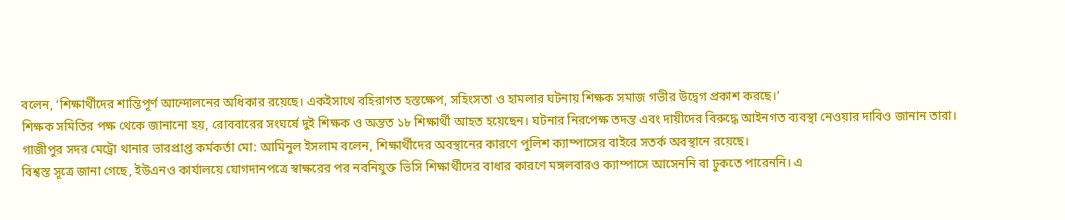বলেন, ‘শিক্ষার্থীদের শান্তিপূর্ণ আন্দোলনের অধিকার রয়েছে। একইসাথে বহিরাগত হস্তক্ষেপ, সহিংসতা ও হামলার ঘটনায় শিক্ষক সমাজ গভীর উদ্বেগ প্রকাশ করছে।’
শিক্ষক সমিতির পক্ষ থেকে জানানো হয়, রোববারের সংঘর্ষে দুই শিক্ষক ও অন্তত ১৮ শিক্ষার্থী আহত হয়েছেন। ঘটনার নিরপেক্ষ তদন্ত এবং দায়ীদের বিরুদ্ধে আইনগত ব্যবস্থা নেওয়ার দাবিও জানান তারা।
গাজীপুর সদর মেট্রো থানার ভারপ্রাপ্ত কর্মকর্তা মো: আমিনুল ইসলাম বলেন, শিক্ষার্থীদের অবস্থানের কারণে পুলিশ ক্যাম্পাসের বাইরে সতর্ক অবস্থানে রয়েছে।
বিশ্বস্ত সূত্রে জানা গেছে, ইউএনও কার্যালয়ে যোগদানপত্রে স্বাক্ষরের পর নবনিযুক্ত ভিসি শিক্ষার্থীদের বাধার কারণে মঙ্গলবারও ক্যাম্পাসে আসেননি বা ঢুকতে পারেননি। এ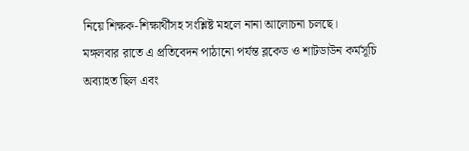নিয়ে শিক্ষক-শিক্ষার্থীসহ সংশ্লিষ্ট মহলে নানা আলোচনা চলছে।
মঙ্গলবার রাতে এ প্রতিবেদন পাঠানো পর্যন্ত ব্লকেড ও শাটডাউন কর্মসূচি অব্যাহত ছিল এবং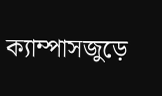ক্যাম্পাসজুড়ে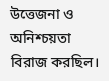উত্তেজনা ও অনিশ্চয়তা বিরাজ করছিল।